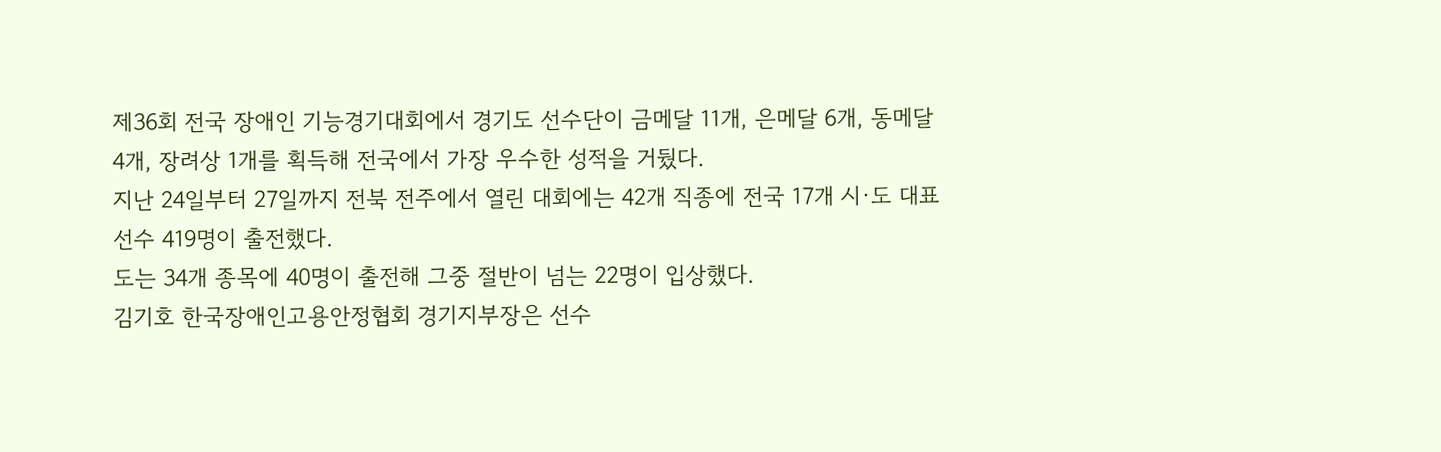제36회 전국 장애인 기능경기대회에서 경기도 선수단이 금메달 11개, 은메달 6개, 동메달 4개, 장려상 1개를 획득해 전국에서 가장 우수한 성적을 거뒀다.
지난 24일부터 27일까지 전북 전주에서 열린 대회에는 42개 직종에 전국 17개 시·도 대표선수 419명이 출전했다.
도는 34개 종목에 40명이 출전해 그중 절반이 넘는 22명이 입상했다.
김기호 한국장애인고용안정협회 경기지부장은 선수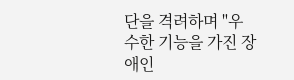단을 격려하며 "우수한 기능을 가진 장애인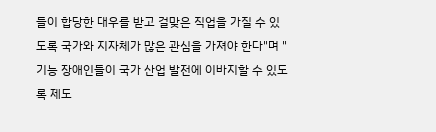들이 합당한 대우를 받고 걸맞은 직업을 가질 수 있도록 국가와 지자체가 많은 관심을 가져야 한다"며 "기능 장애인들이 국가 산업 발전에 이바지할 수 있도록 제도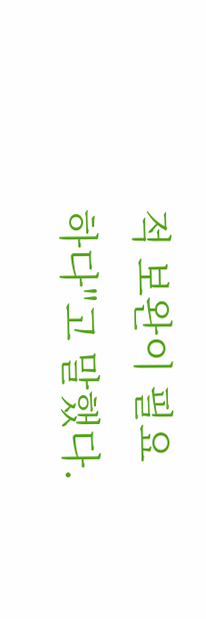적 보완이 필요하다"고 말했다.